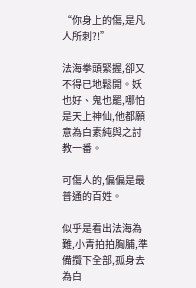“你身上的傷,是凡人所刺?!”

法海拳頭緊握,卻又不得已地鬆開。妖也好、鬼也罷,哪怕是天上神仙,他都願意為白素純與之討教一番。

可傷人的,偏偏是最普通的百姓。

似乎是看出法海為難,小青拍拍胸脯,準備攬下全部,孤身去為白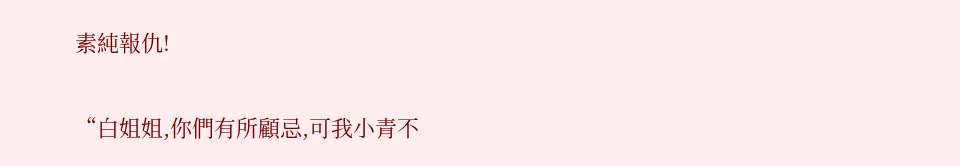素純報仇!

“白姐姐,你們有所顧忌,可我小青不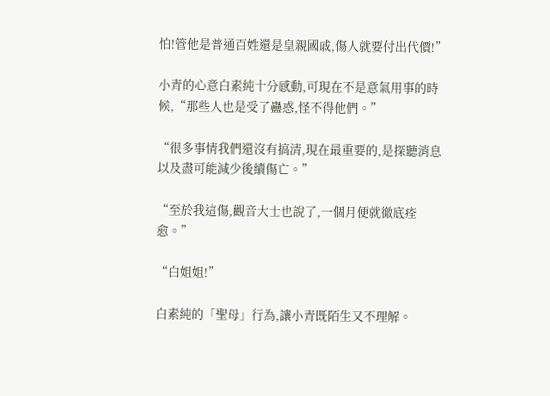怕!管他是普通百姓還是皇親國戚,傷人就要付出代價!”

小青的心意白素純十分感動,可現在不是意氣用事的時候,“那些人也是受了蠱惑,怪不得他們。”

“很多事情我們還沒有搞清,現在最重要的,是探聽消息以及盡可能減少後續傷亡。”

“至於我這傷,觀音大士也說了,一個月便就徹底痊愈。”

“白姐姐!”

白素純的「聖母」行為,讓小青既陌生又不理解。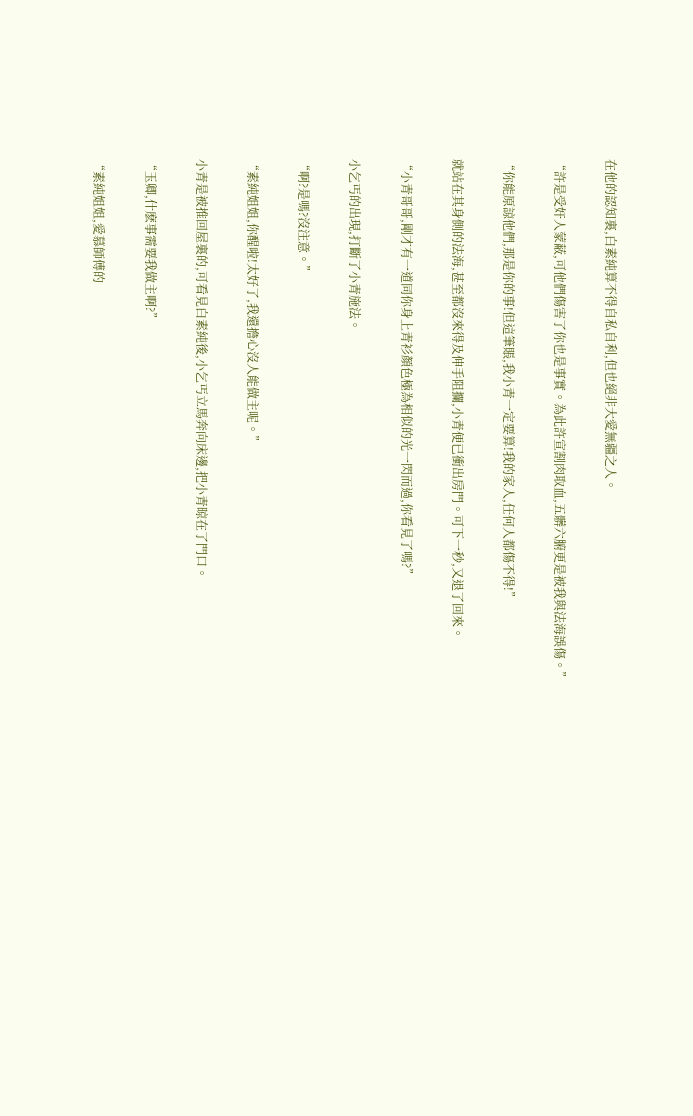在他的認知裏,白素純算不得自私自利,但也絕非大愛無疆之人。

“許是受奸人蒙蔽,可他們傷害了你也是事實。為此許宣割肉取血,五髒六腑更是被我與法海誤傷。”

“你能原諒他們,那是你的事!但這筆賬,我小青一定要算!我的家人,任何人都傷不得!”

就站在其身側的法海,甚至都沒來得及伸手阻攔,小青便已衝出房門。可下一秒,又退了回來。

“小青哥哥,剛才有一道同你身上青衫顏色極為相似的光一閃而過,你看見了嗎?”

小乞丐的出現,打斷了小青施法。

“啊?是嗎?沒注意。”

“素純姐姐,你醒啦!太好了,我還擔心沒人能做主呢。”

小青是被推回屋裏的,可看見白素純後,小乞丐立馬奔向床邊,把小青晾在了門口。

“玉卿,什麽事需要我做主啊?”

“素純姐姐,愛慕師傅的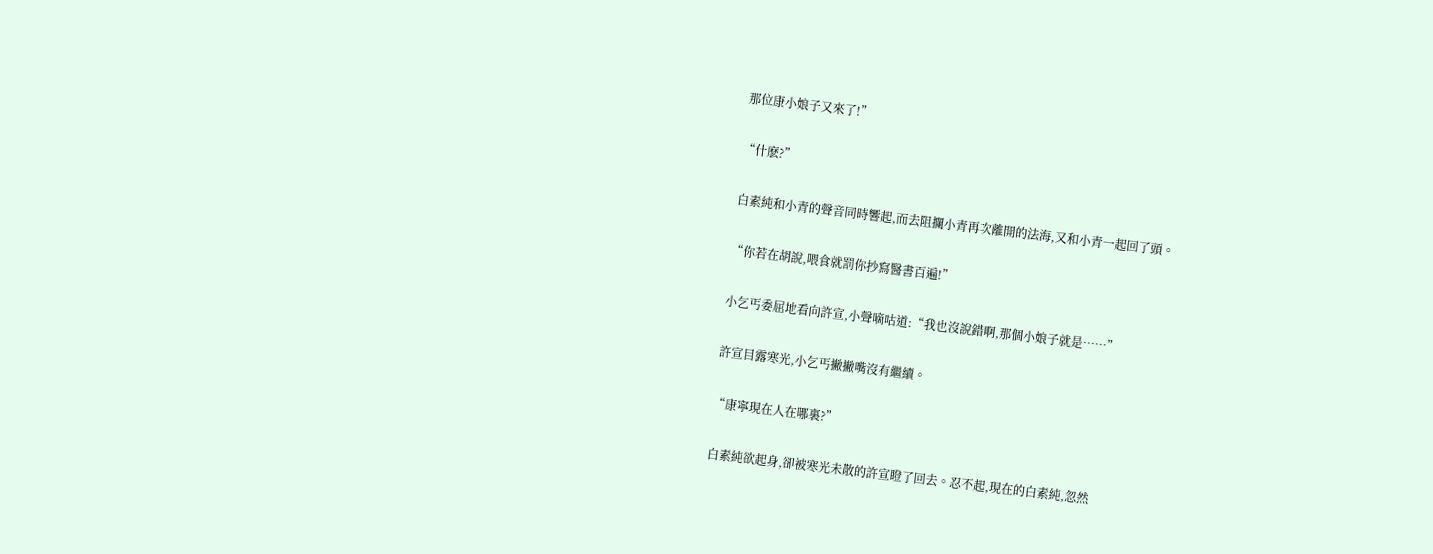那位康小娘子又來了!”

“什麽?”

白素純和小青的聲音同時響起,而去阻攔小青再次離開的法海,又和小青一起回了頭。

“你若在胡說,喂食就罰你抄寫醫書百遍!”

小乞丐委屈地看向許宣,小聲嘀咕道:“我也沒說錯啊,那個小娘子就是……”

許宣目露寒光,小乞丐撇撇嘴沒有繼續。

“康寧現在人在哪裏?”

白素純欲起身,卻被寒光未散的許宣瞪了回去。忍不起,現在的白素純,忽然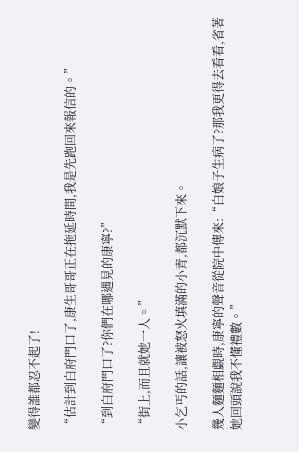變得誰都忍不起了!

“估計到白府門口了,康生哥哥正在拖延時間,我是先跑回來報信的。”

“到白府門口了?你們在哪遇見的康寧?”

“街上,而且就她一人。”

小乞丐的話,讓被怒火填滿的小青,都沉默下來。

幾人麵麵相覷時,康寧的聲音從院中傳來:“白娘子生病了?那我更得去看看,省著她回頭說我不懂禮數。”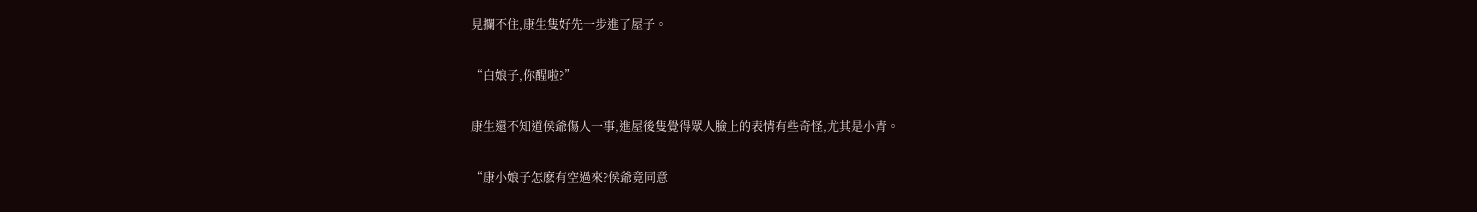見攔不住,康生隻好先一步進了屋子。

“白娘子,你醒啦?”

康生還不知道侯爺傷人一事,進屋後隻覺得眾人臉上的表情有些奇怪,尤其是小青。

“康小娘子怎麽有空過來?侯爺竟同意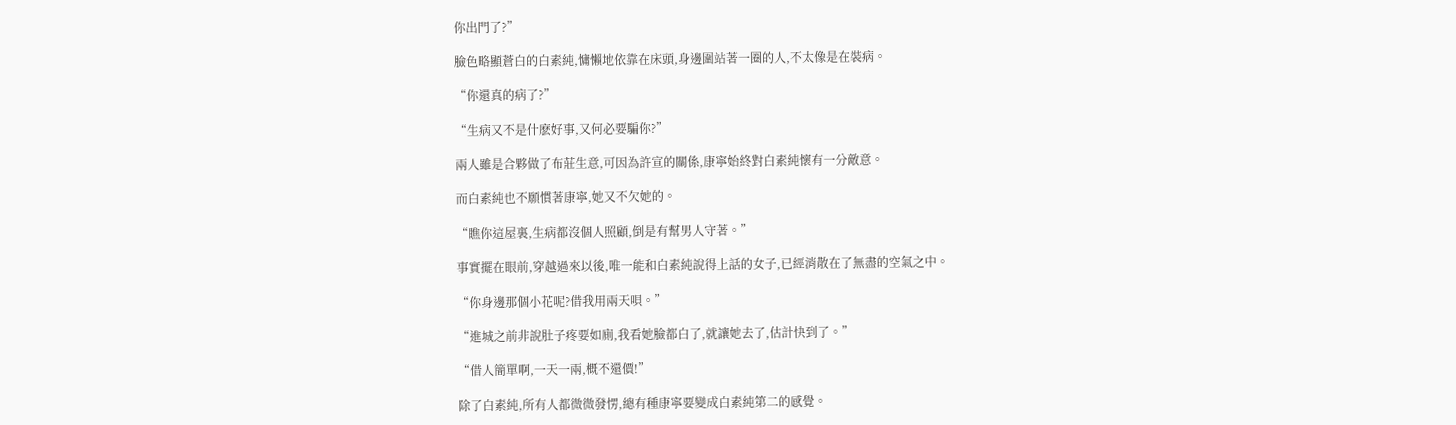你出門了?”

臉色略顯蒼白的白素純,慵懶地依靠在床頭,身邊圍站著一圈的人,不太像是在裝病。

“你還真的病了?”

“生病又不是什麽好事,又何必要騙你?”

兩人雖是合夥做了布莊生意,可因為許宣的關係,康寧始終對白素純懷有一分敵意。

而白素純也不願慣著康寧,她又不欠她的。

“瞧你這屋裏,生病都沒個人照顧,倒是有幫男人守著。”

事實擺在眼前,穿越過來以後,唯一能和白素純說得上話的女子,已經消散在了無盡的空氣之中。

“你身邊那個小花呢?借我用兩天唄。”

“進城之前非說肚子疼要如廁,我看她臉都白了,就讓她去了,估計快到了。”

“借人簡單啊,一天一兩,概不還價!”

除了白素純,所有人都微微發愣,總有種康寧要變成白素純第二的感覺。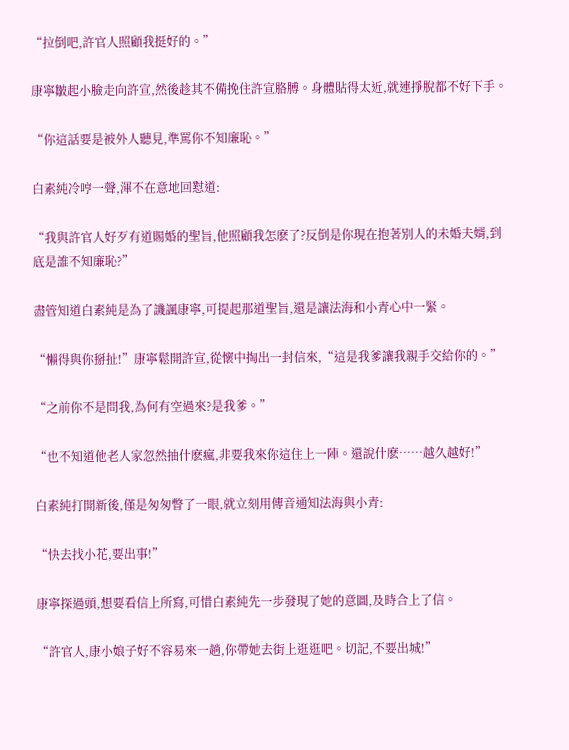“拉倒吧,許官人照顧我挺好的。”

康寧皺起小臉走向許宣,然後趁其不備挽住許宣胳膊。身體貼得太近,就連掙脫都不好下手。

“你這話要是被外人聽見,準罵你不知廉恥。”

白素純冷哼一聲,渾不在意地回懟道:

“我與許官人好歹有道賜婚的聖旨,他照顧我怎麽了?反倒是你現在抱著別人的未婚夫婿,到底是誰不知廉恥?”

盡管知道白素純是為了譏諷康寧,可提起那道聖旨,還是讓法海和小青心中一緊。

“懶得與你掰扯!”康寧鬆開許宣,從懷中掏出一封信來,“這是我爹讓我親手交給你的。”

“之前你不是問我,為何有空過來?是我爹。”

“也不知道他老人家忽然抽什麽瘋,非要我來你這住上一陣。還說什麽……越久越好!”

白素純打開新後,僅是匆匆瞥了一眼,就立刻用傳音通知法海與小青:

“快去找小花,要出事!”

康寧探過頭,想要看信上所寫,可惜白素純先一步發現了她的意圖,及時合上了信。

“許官人,康小娘子好不容易來一趟,你帶她去街上逛逛吧。切記,不要出城!”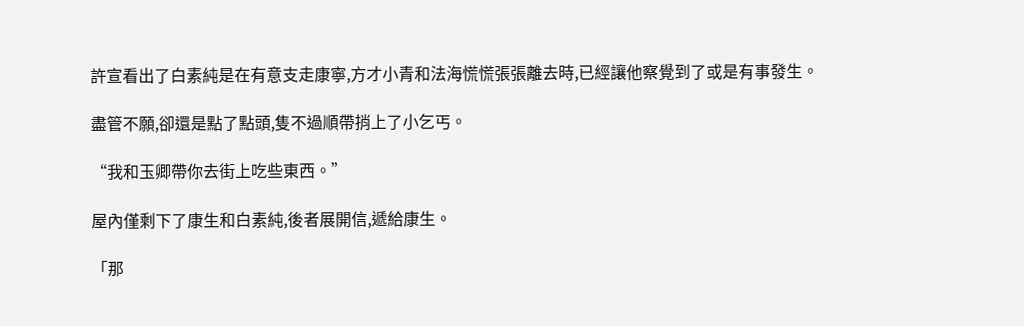許宣看出了白素純是在有意支走康寧,方才小青和法海慌慌張張離去時,已經讓他察覺到了或是有事發生。

盡管不願,卻還是點了點頭,隻不過順帶捎上了小乞丐。

“我和玉卿帶你去街上吃些東西。”

屋內僅剩下了康生和白素純,後者展開信,遞給康生。

「那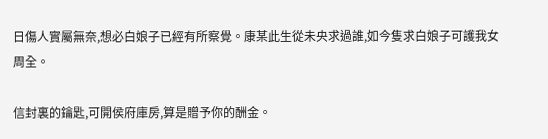日傷人實屬無奈,想必白娘子已經有所察覺。康某此生從未央求過誰,如今隻求白娘子可護我女周全。

信封裏的鑰匙,可開侯府庫房,算是贈予你的酬金。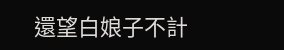還望白娘子不計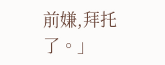前嫌,拜托了。」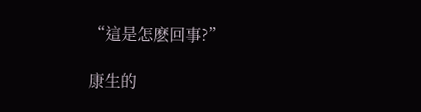“這是怎麽回事?”

康生的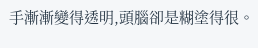手漸漸變得透明,頭腦卻是糊塗得很。